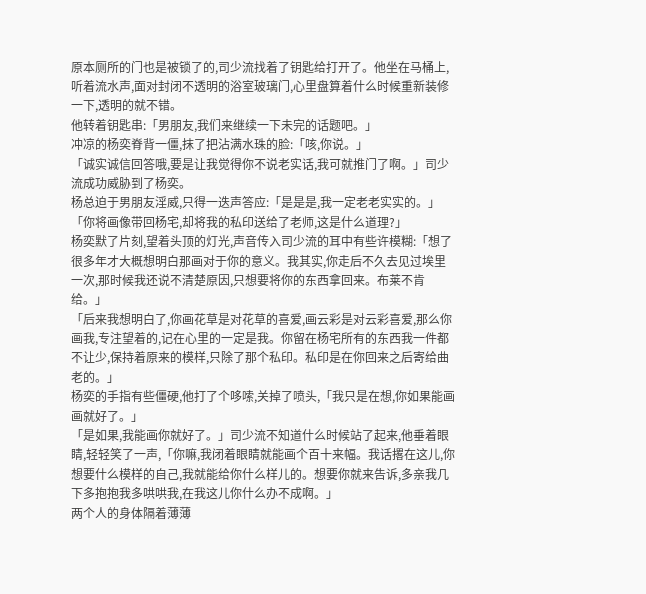原本厕所的门也是被锁了的,司少流找着了钥匙给打开了。他坐在马桶上,听着流水声,面对封闭不透明的浴室玻璃门,心里盘算着什么时候重新装修一下,透明的就不错。
他转着钥匙串:「男朋友,我们来继续一下未完的话题吧。」
冲凉的杨奕脊背一僵,抹了把沾满水珠的脸:「咳,你说。」
「诚实诚信回答哦,要是让我觉得你不说老实话,我可就推门了啊。」司少流成功威胁到了杨奕。
杨总迫于男朋友淫威,只得一迭声答应:「是是是,我一定老老实实的。」
「你将画像带回杨宅,却将我的私印送给了老师,这是什么道理?」
杨奕默了片刻,望着头顶的灯光,声音传入司少流的耳中有些许模糊:「想了很多年才大概想明白那画对于你的意义。我其实,你走后不久去见过埃里一次,那时候我还说不清楚原因,只想要将你的东西拿回来。布莱不肯给。」
「后来我想明白了,你画花草是对花草的喜爱,画云彩是对云彩喜爱,那么你画我,专注望着的,记在心里的一定是我。你留在杨宅所有的东西我一件都不让少,保持着原来的模样,只除了那个私印。私印是在你回来之后寄给曲老的。」
杨奕的手指有些僵硬,他打了个哆嗦,关掉了喷头,「我只是在想,你如果能画画就好了。」
「是如果,我能画你就好了。」司少流不知道什么时候站了起来,他垂着眼睛,轻轻笑了一声,「你嘛,我闭着眼睛就能画个百十来幅。我话撂在这儿,你想要什么模样的自己,我就能给你什么样儿的。想要你就来告诉,多亲我几下多抱抱我多哄哄我,在我这儿你什么办不成啊。」
两个人的身体隔着薄薄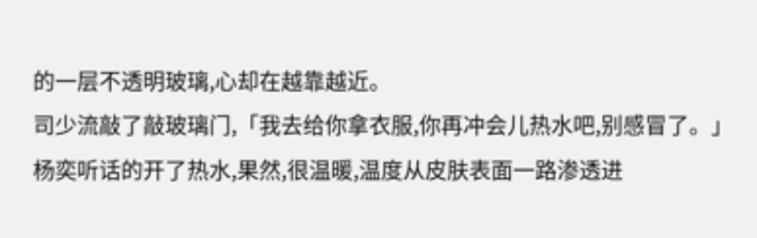的一层不透明玻璃,心却在越靠越近。
司少流敲了敲玻璃门,「我去给你拿衣服,你再冲会儿热水吧,别感冒了。」
杨奕听话的开了热水,果然,很温暖,温度从皮肤表面一路渗透进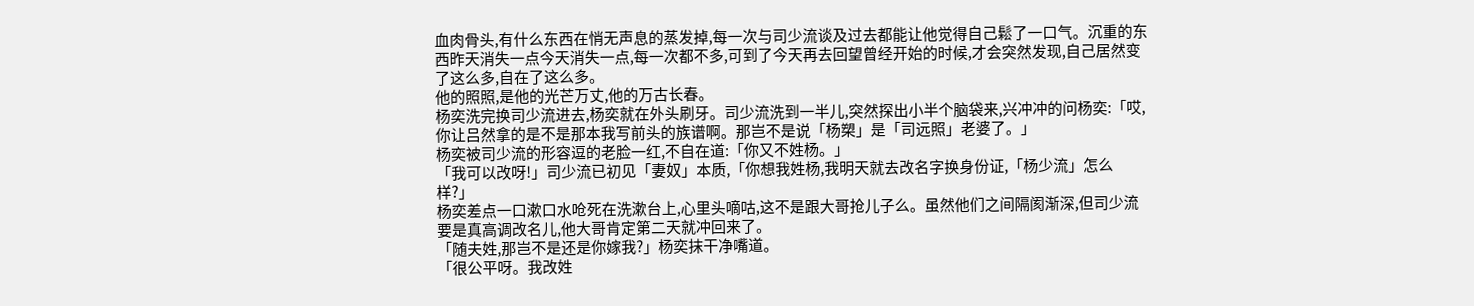血肉骨头,有什么东西在悄无声息的蒸发掉,每一次与司少流谈及过去都能让他觉得自己鬆了一口气。沉重的东西昨天消失一点今天消失一点,每一次都不多,可到了今天再去回望曾经开始的时候,才会突然发现,自己居然变了这么多,自在了这么多。
他的照照,是他的光芒万丈,他的万古长春。
杨奕洗完换司少流进去,杨奕就在外头刷牙。司少流洗到一半儿,突然探出小半个脑袋来,兴冲冲的问杨奕:「哎,你让吕然拿的是不是那本我写前头的族谱啊。那岂不是说「杨槊」是「司远照」老婆了。」
杨奕被司少流的形容逗的老脸一红,不自在道:「你又不姓杨。」
「我可以改呀!」司少流已初见「妻奴」本质,「你想我姓杨,我明天就去改名字换身份证,「杨少流」怎么样?」
杨奕差点一口漱口水呛死在洗漱台上,心里头嘀咕,这不是跟大哥抢儿子么。虽然他们之间隔阂渐深,但司少流要是真高调改名儿,他大哥肯定第二天就冲回来了。
「随夫姓,那岂不是还是你嫁我?」杨奕抹干净嘴道。
「很公平呀。我改姓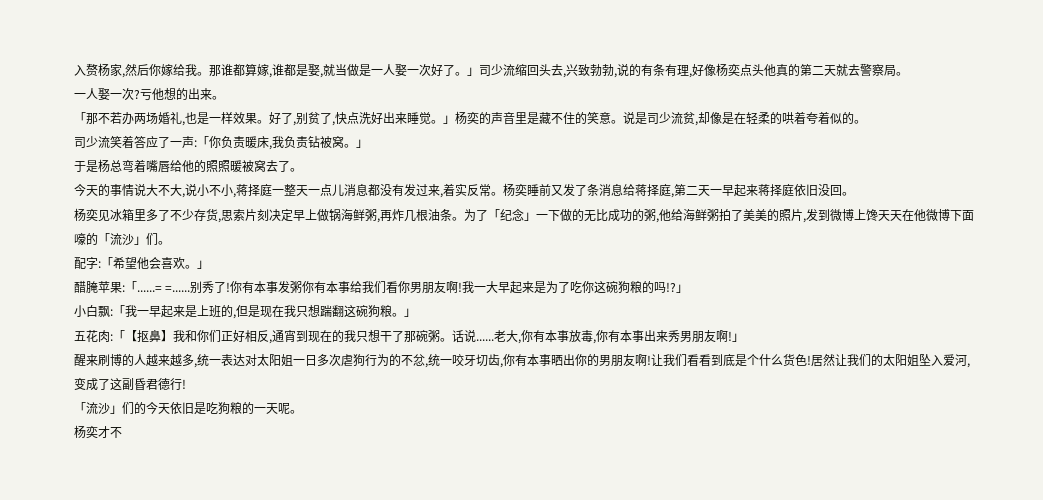入赘杨家,然后你嫁给我。那谁都算嫁,谁都是娶,就当做是一人娶一次好了。」司少流缩回头去,兴致勃勃,说的有条有理,好像杨奕点头他真的第二天就去警察局。
一人娶一次?亏他想的出来。
「那不若办两场婚礼,也是一样效果。好了,别贫了,快点洗好出来睡觉。」杨奕的声音里是藏不住的笑意。说是司少流贫,却像是在轻柔的哄着夸着似的。
司少流笑着答应了一声:「你负责暖床,我负责钻被窝。」
于是杨总弯着嘴唇给他的照照暖被窝去了。
今天的事情说大不大,说小不小,蒋择庭一整天一点儿消息都没有发过来,着实反常。杨奕睡前又发了条消息给蒋择庭,第二天一早起来蒋择庭依旧没回。
杨奕见冰箱里多了不少存货,思索片刻决定早上做锅海鲜粥,再炸几根油条。为了「纪念」一下做的无比成功的粥,他给海鲜粥拍了美美的照片,发到微博上馋天天在他微博下面嚎的「流沙」们。
配字:「希望他会喜欢。」
醋腌苹果:「......= =......别秀了!你有本事发粥你有本事给我们看你男朋友啊!我一大早起来是为了吃你这碗狗粮的吗!?」
小白飘:「我一早起来是上班的,但是现在我只想踹翻这碗狗粮。」
五花肉:「【抠鼻】我和你们正好相反,通宵到现在的我只想干了那碗粥。话说......老大,你有本事放毒,你有本事出来秀男朋友啊!」
醒来刷博的人越来越多,统一表达对太阳姐一日多次虐狗行为的不忿,统一咬牙切齿,你有本事晒出你的男朋友啊!让我们看看到底是个什么货色!居然让我们的太阳姐坠入爱河,变成了这副昏君德行!
「流沙」们的今天依旧是吃狗粮的一天呢。
杨奕才不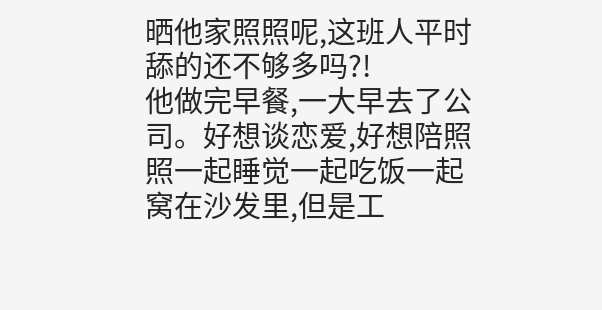晒他家照照呢,这班人平时舔的还不够多吗?!
他做完早餐,一大早去了公司。好想谈恋爱,好想陪照照一起睡觉一起吃饭一起窝在沙发里,但是工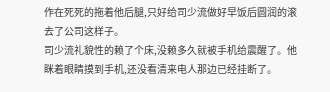作在死死的拖着他后腿,只好给司少流做好早饭后圆润的滚去了公司这样子。
司少流礼貌性的赖了个床,没赖多久就被手机给震醒了。他眯着眼睛摸到手机,还没看清来电人那边已经挂断了。